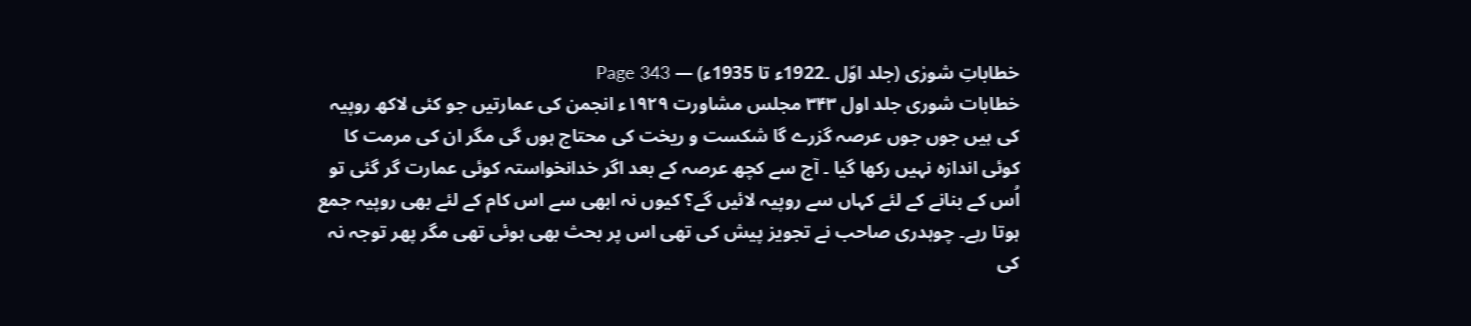خطاباتِ شورٰی (جلد اوّل ۔1922ء تا 1935ء) — Page 343
خطابات شوری جلد اول ۳۴۳ مجلس مشاورت ۱۹۲۹ء انجمن کی عمارتیں جو کئی لاکھ روپیہ کی ہیں جوں جوں عرصہ گزرے گا شکست و ریخت کی محتاج ہوں گی مگر ان کی مرمت کا کوئی اندازہ نہیں رکھا گیا ۔ آج سے کچھ عرصہ کے بعد اگر خدانخواستہ کوئی عمارت گر گئی تو اُس کے بنانے کے لئے کہاں سے روپیہ لائیں گے؟ کیوں نہ ابھی سے اس کام کے لئے بھی روپیہ جمع ہوتا رہے۔ چوہدری صاحب نے تجویز پیش کی تھی اس پر بحث بھی ہوئی تھی مگر پھر توجہ نہ کی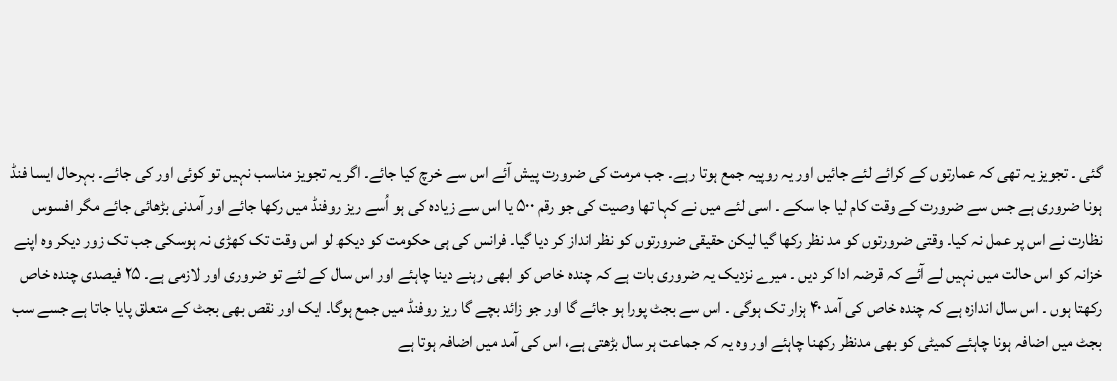گئی ۔ تجویز یہ تھی کہ عمارتوں کے کرائے لئے جائیں اور یہ روپیہ جمع ہوتا رہے۔ جب مرمت کی ضرورت پیش آئے اس سے خرچ کیا جائے۔ اگر یہ تجویز مناسب نہیں تو کوئی اور کی جائے۔ بہرحال ایسا فنڈ ہونا ضروری ہے جس سے ضرورت کے وقت کام لیا جا سکے ۔ اسی لئے میں نے کہا تھا وصیت کی جو رقم ۵۰۰ یا اس سے زیادہ کی ہو اُسے ریز روفنڈ میں رکھا جائے اور آمدنی بڑھائی جائے مگر افسوس نظارت نے اس پر عمل نہ کیا۔ وقتی ضرورتوں کو مد نظر رکھا گیا لیکن حقیقی ضرورتوں کو نظر انداز کر دیا گیا۔ فرانس کی ہی حکومت کو دیکھ لو اس وقت تک کھڑی نہ ہوسکی جب تک زور دیکر وہ اپنے خزانہ کو اس حالت میں نہیں لے آئے کہ قرضہ ادا کر دیں ۔ میرے نزدیک یہ ضروری بات ہے کہ چندہ خاص کو ابھی رہنے دینا چاہئے اور اس سال کے لئے تو ضروری اور لازمی ہے۔ ۲۵ فیصدی چندہ خاص رکھتا ہوں ۔ اس سال اندازہ ہے کہ چندہ خاص کی آمد ۴۰ ہزار تک ہوگی ۔ اس سے بجٹ پورا ہو جائے گا اور جو زائد بچے گا ریز روفنڈ میں جمع ہوگا۔ ایک اور نقص بھی بجٹ کے متعلق پایا جاتا ہے جسے سب بجٹ میں اضافہ ہونا چاہئے کمیٹی کو بھی مدنظر رکھنا چاہئے اور وہ یہ کہ جماعت ہر سال بڑھتی ہے، اس کی آمد میں اضافہ ہوتا ہے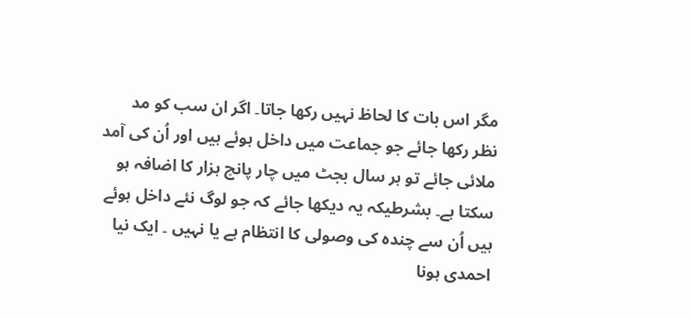مگر اس بات کا لحاظ نہیں رکھا جاتا۔ اگر ان سب کو مد نظر رکھا جائے جو جماعت میں داخل ہوئے ہیں اور اُن کی آمد ملائی جائے تو ہر سال بجٹ میں چار پانچ ہزار کا اضافہ ہو سکتا ہے۔ بشرطیکہ یہ دیکھا جائے کہ جو لوگ نئے داخل ہوئے ہیں اُن سے چندہ کی وصولی کا انتظام ہے یا نہیں ۔ ایک نیا احمدی ہونا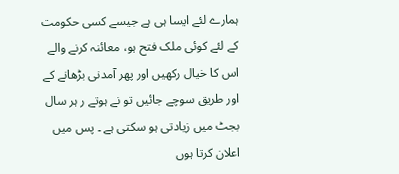ہمارے لئے ایسا ہی ہے جیسے کسی حکومت کے لئے کوئی ملک فتح ہو، معائنہ کرنے والے اس کا خیال رکھیں اور پھر آمدنی بڑھانے کے اور طریق سوچے جائیں تو نے ہوتے ر ہر سال بجٹ میں زیادتی ہو سکتی ہے ۔ پس میں اعلان کرتا ہوں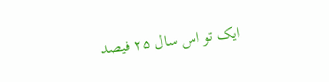ایک تو اس سال ۲۵ فیصد